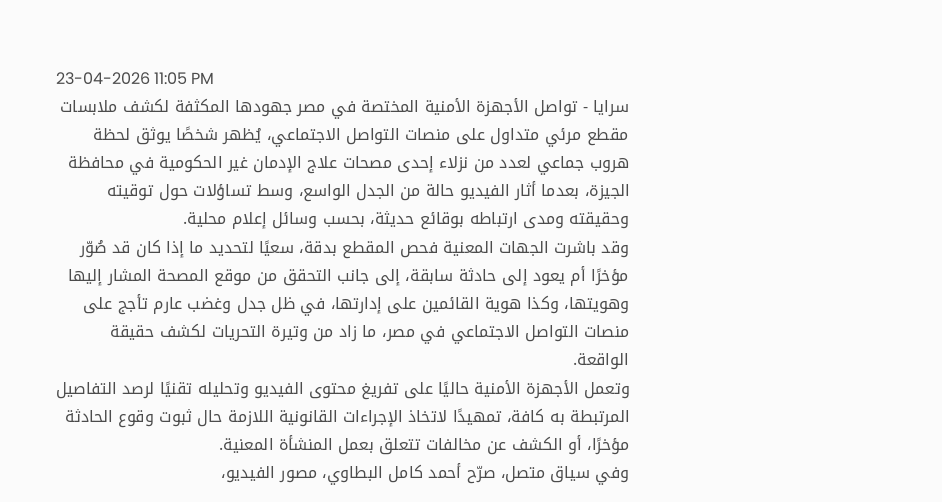23-04-2026 11:05 PM
سرايا - تواصل الأجهزة الأمنية المختصة في مصر جهودها المكثفة لكشف ملابسات مقطع مرئي متداول على منصات التواصل الاجتماعي، يُظهر شخصًا يوثق لحظة هروب جماعي لعدد من نزلاء إحدى مصحات علاج الإدمان غير الحكومية في محافظة الجيزة، بعدما أثار الفيديو حالة من الجدل الواسع، وسط تساؤلات حول توقيته وحقيقته ومدى ارتباطه بوقائع حديثة، بحسب وسائل إعلام محلية.
وقد باشرت الجهات المعنية فحص المقطع بدقة، سعيًا لتحديد ما إذا كان قد صُوّر مؤخرًا أم يعود إلى حادثة سابقة، إلى جانب التحقق من موقع المصحة المشار إليها وهويتها، وكذا هوية القائمين على إدارتها، في ظل جدل وغضب عارم تأجج على منصات التواصل الاجتماعي في مصر، ما زاد من وتيرة التحريات لكشف حقيقة الواقعة.
وتعمل الأجهزة الأمنية حاليًا على تفريغ محتوى الفيديو وتحليله تقنيًا لرصد التفاصيل المرتبطة به كافة، تمهيدًا لاتخاذ الإجراءات القانونية اللازمة حال ثبوت وقوع الحادثة مؤخرًا، أو الكشف عن مخالفات تتعلق بعمل المنشأة المعنية.
وفي سياق متصل، صرّح أحمد كامل البطاوي، مصور الفيديو،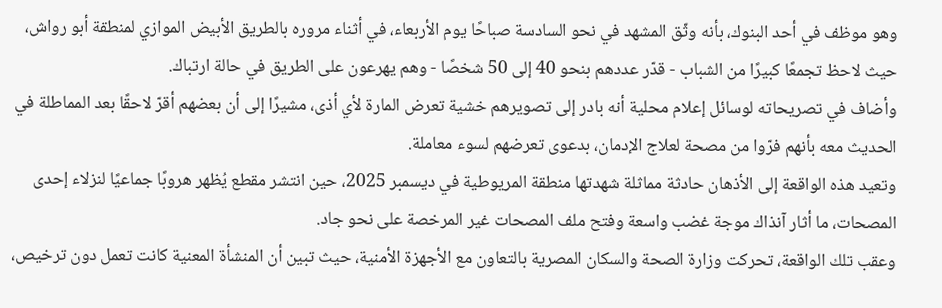وهو موظف في أحد البنوك، بأنه وثّق المشهد في نحو السادسة صباحًا يوم الأربعاء، في أثناء مروره بالطريق الأبيض الموازي لمنطقة أبو رواش، حيث لاحظ تجمعًا كبيرًا من الشباب - قدّر عددهم بنحو 40 إلى 50 شخصًا - وهم يهرعون على الطريق في حالة ارتباك.
وأضاف في تصريحاته لوسائل إعلام محلية أنه بادر إلى تصويرهم خشية تعرض المارة لأي أذى، مشيرًا إلى أن بعضهم أقرّ لاحقًا بعد المماطلة في الحديث معه بأنهم فرّوا من مصحة لعلاج الإدمان، بدعوى تعرضهم لسوء معاملة.
وتعيد هذه الواقعة إلى الأذهان حادثة مماثلة شهدتها منطقة المريوطية في ديسمبر 2025، حين انتشر مقطع يُظهر هروبًا جماعيًا لنزلاء إحدى المصحات، ما أثار آنذاك موجة غضب واسعة وفتح ملف المصحات غير المرخصة على نحو جاد.
وعقب تلك الواقعة، تحركت وزارة الصحة والسكان المصرية بالتعاون مع الأجهزة الأمنية، حيث تبين أن المنشأة المعنية كانت تعمل دون ترخيص،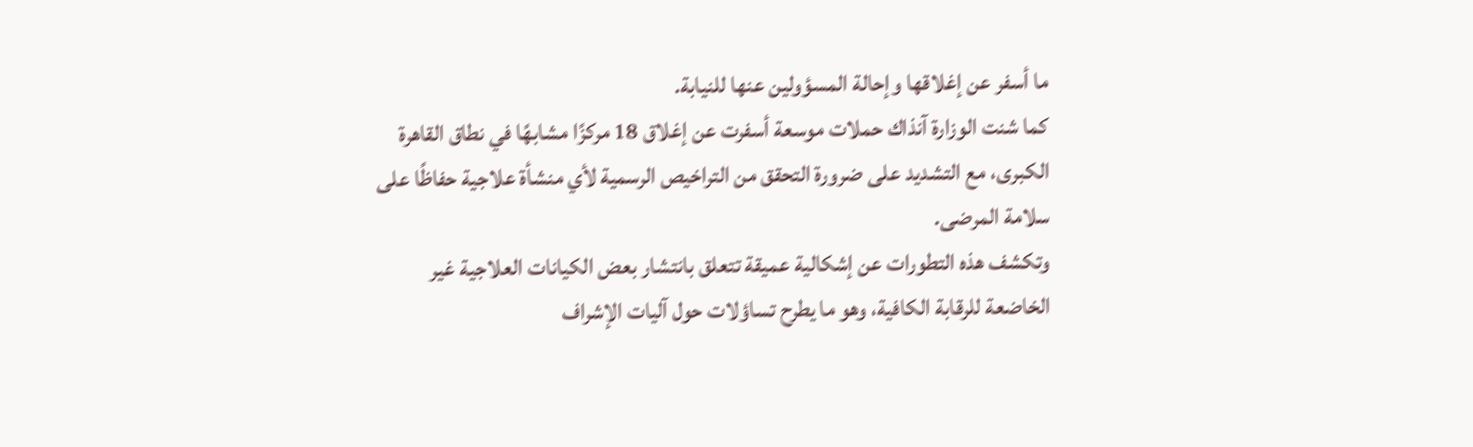ما أسفر عن إغلاقها وإحالة المسؤولين عنها للنيابة.
كما شنت الوزارة آنذاك حملات موسعة أسفرت عن إغلاق 18 مركزًا مشابهًا في نطاق القاهرة الكبرى، مع التشديد على ضرورة التحقق من التراخيص الرسمية لأي منشأة علاجية حفاظًا على سلامة المرضى.
وتكشف هذه التطورات عن إشكالية عميقة تتعلق بانتشار بعض الكيانات العلاجية غير الخاضعة للرقابة الكافية، وهو ما يطرح تساؤلات حول آليات الإشراف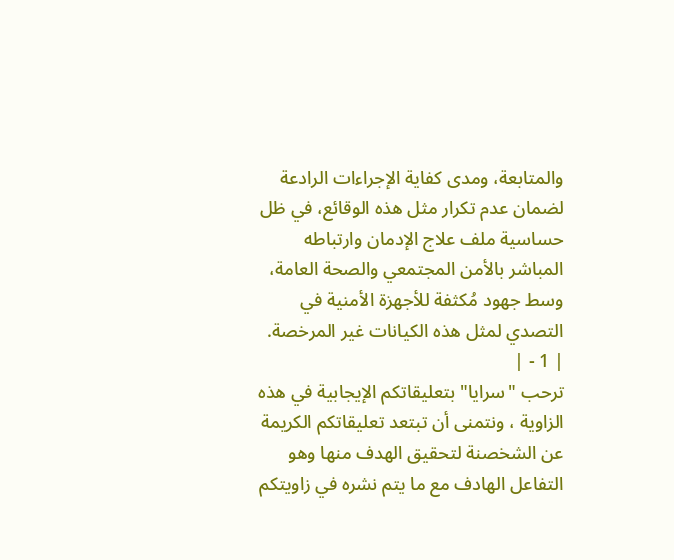والمتابعة، ومدى كفاية الإجراءات الرادعة لضمان عدم تكرار مثل هذه الوقائع، في ظل حساسية ملف علاج الإدمان وارتباطه المباشر بالأمن المجتمعي والصحة العامة، وسط جهود مُكثفة للأجهزة الأمنية في التصدي لمثل هذه الكيانات غير المرخصة.
| 1 - |
ترحب "سرايا" بتعليقاتكم الإيجابية في هذه الزاوية ، ونتمنى أن تبتعد تعليقاتكم الكريمة عن الشخصنة لتحقيق الهدف منها وهو التفاعل الهادف مع ما يتم نشره في زاويتكم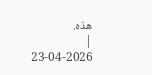هذه.
|
23-04-2026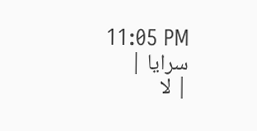11:05 PM
سرايا |
| لا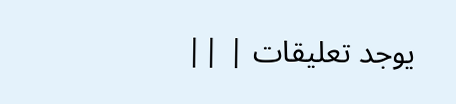يوجد تعليقات | ||